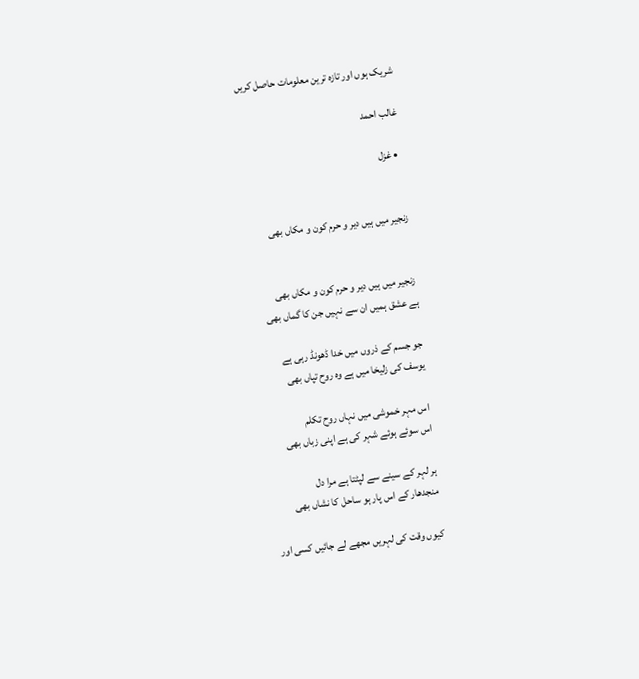شریک ہوں اور تازہ ترین معلومات حاصل کریں

غالب احمد

  • غزل


زنجیر میں ہیں دیر و حرم کون و مکاں بھی


زنجیر میں ہیں دیر و حرم کون و مکاں بھی
ہے عشق ہمیں ان سے نہیں جن کا گماں بھی

جو جسم کے ذروں میں خدا ڈھونڈ رہی ہے
یوسف کی زلیخا میں ہے وہ روح تپاں بھی

اس مہر خموشی میں نہاں روح تکلم
اس سوئے ہوئے شہر کی ہے اپنی زباں بھی

ہر لہر کے سینے سے لپٹتا ہے مرا دل
منجدھار کے اس پار ہو ساحل کا نشاں بھی

کیوں وقت کی لہریں مجھے لے جائیں کسی اور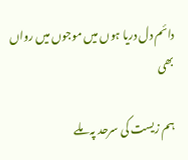دائم دل دریا ہوں میں موجوں میں رواں بھی

ہم زیست کی سرحد پہ ملے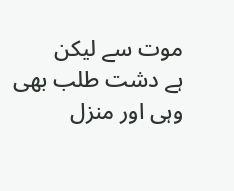موت سے لیکن
ہے دشت طلب بھی وہی اور منزل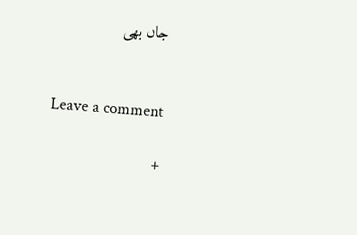جاں بھی


Leave a comment

+